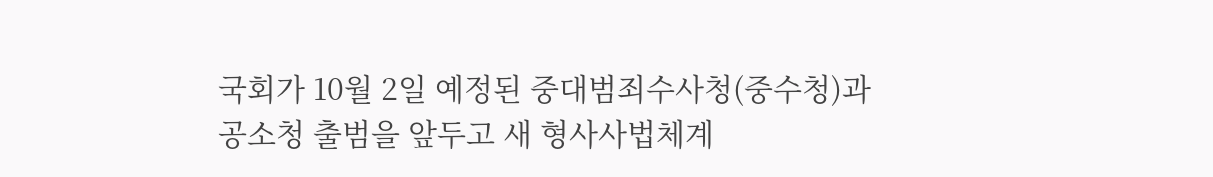국회가 10월 2일 예정된 중대범죄수사청(중수청)과 공소청 출범을 앞두고 새 형사사법체계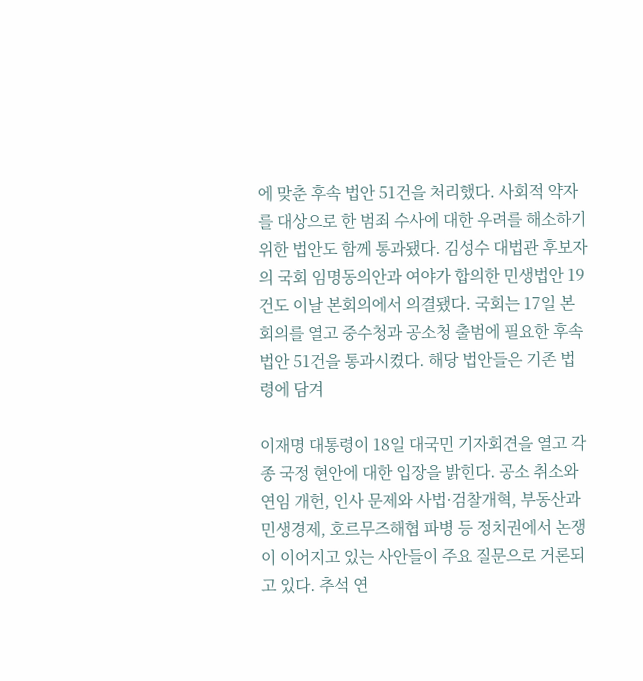에 맞춘 후속 법안 51건을 처리했다. 사회적 약자를 대상으로 한 범죄 수사에 대한 우려를 해소하기 위한 법안도 함께 통과됐다. 김성수 대법관 후보자의 국회 임명동의안과 여야가 합의한 민생법안 19건도 이날 본회의에서 의결됐다. 국회는 17일 본회의를 열고 중수청과 공소청 출범에 필요한 후속 법안 51건을 통과시켰다. 해당 법안들은 기존 법령에 담겨

이재명 대통령이 18일 대국민 기자회견을 열고 각종 국정 현안에 대한 입장을 밝힌다. 공소 취소와 연임 개헌, 인사 문제와 사법·검찰개혁, 부동산과 민생경제, 호르무즈해협 파병 등 정치권에서 논쟁이 이어지고 있는 사안들이 주요 질문으로 거론되고 있다. 추석 연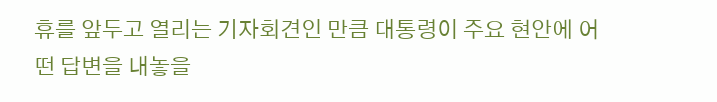휴를 앞두고 열리는 기자회견인 만큼 대통령이 주요 현안에 어떤 답변을 내놓을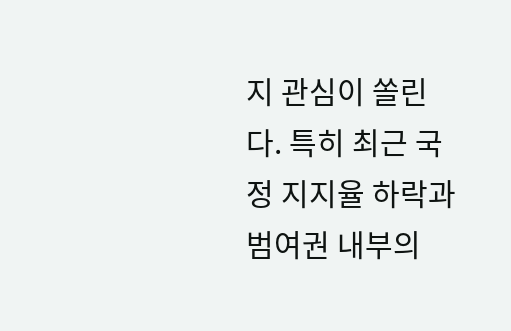지 관심이 쏠린다. 특히 최근 국정 지지율 하락과 범여권 내부의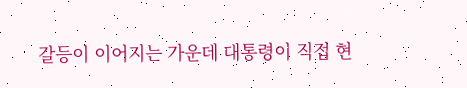갈등이 이어지는 가운데 대통령이 직접 현